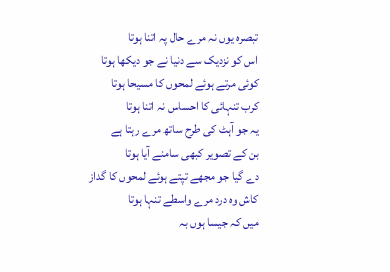تبصرہ یوں نہ مرے حال پہ اتنا ہوتا
اس کو نزدیک سے دنیا نے جو دیکھا ہوتا
کوئی مرتے ہوئے لمحوں کا مسیحا ہوتا
کرب تنہائی کا احساس نہ اتنا ہوتا
یہ جو آہٹ کی طرح ساتھ مرے رہتا ہے
بن کے تصویر کبھی سامنے آیا ہوتا
دے گیا جو مجھے تپتے ہوئے لمحوں کا گداز
کاش وہ درد مرے واسطے تنہا ہوتا
میں کہ جیسا ہوں بہ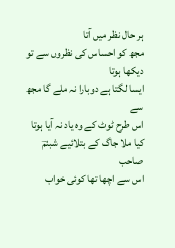ہر حال نظر میں آتا
مجھ کو احساس کی نظروں سے تو دیکھا ہوتا
ایسا لگتا ہے دوبارا نہ ملے گا مجھ سے
اس طرح ٹوٹ کے وہ یاد نہ آیا ہوتا
کیا ملا جاگ کے بتلائیے شبنمؔ صاحب
اس سے اچھا تھا کوئی خواب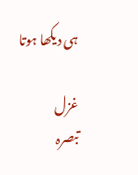ہی دیکھا ہوتا

غزل
تبصرہ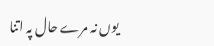یوں نہ مرے حال پہ اتنا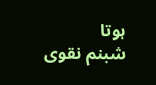ہوتا
شبنم نقوی